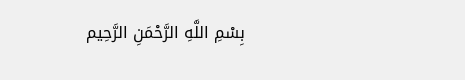بِسْمِ اللَّهِ الرَّحْمَنِ الرَّحِيم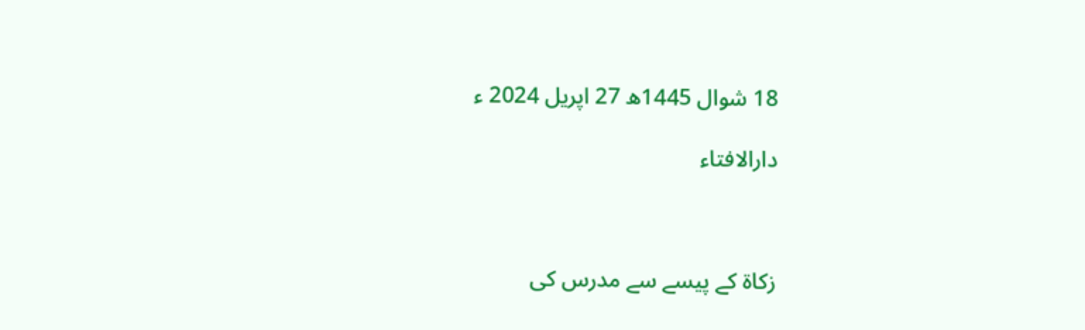18 شوال 1445ھ 27 اپریل 2024 ء

دارالافتاء



زکاۃ کے پیسے سے مدرس کی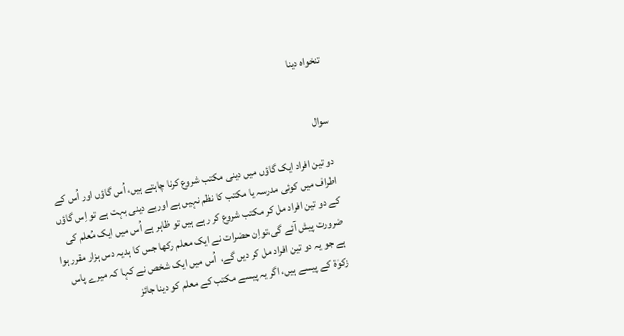تنخواہ دینا


سوال

دو تین افراد ایک گاؤں میں دینی مکتب شروع کرنا چاہتے ہیں، اُس گاؤں اور اُس کے اطراف میں کوئی مدرسہ یا مکتب کا نظم نہیں ہے اوربے دینی بہت ہے تو اِس گاؤں کے دو تین افراد مل کر مکتب شروع کر رہے ہیں تو ظاہر ہے اُس میں ایک مُعلم کی ضرورت پیش آئے گی،تواِن حضرات نے ایک معلم رکھا جس کا ہدیہ دس ہزار مقرر ہوا ہے جو یہ دو تین افراد مل کر دیں گے،  اُس میں ایک شخص نے کہا کہ میرے پاس زکوٰۃ کے پیسے ہیں، اگر یہ پیسے مکتب کے معلم کو دینا جائز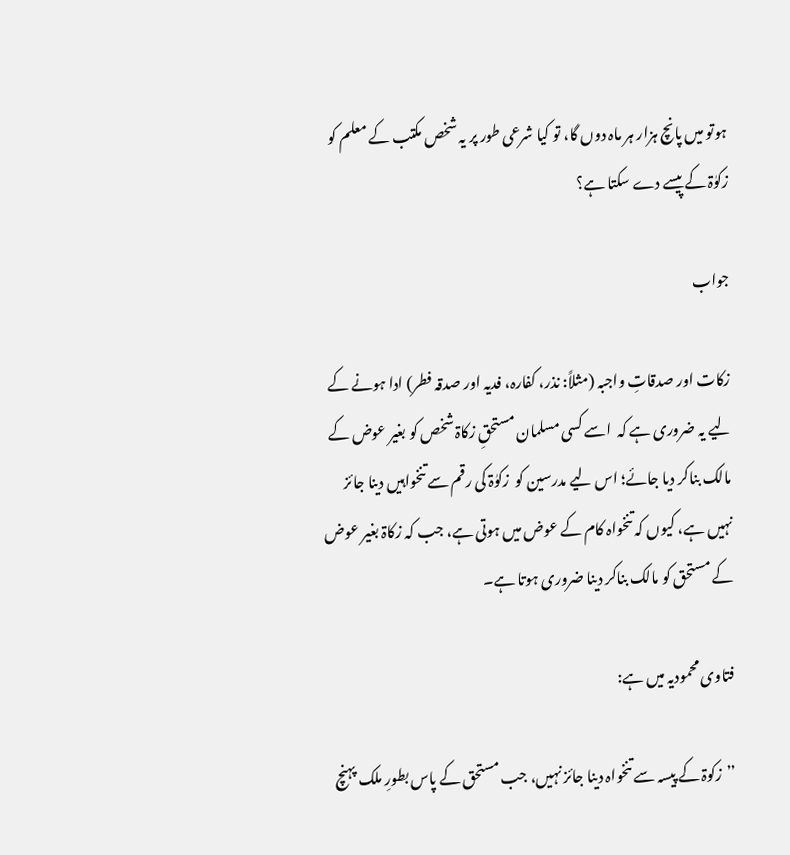ہوتو میں پانچ ہزار ہر ماہ دوں گا، تو کیا شرعی طور پر یہ شخص مکتب کے معلم کو زکوٰۃ کے پیسے دے سکتا ہے؟

جواب

زکات اور صدقاتِ واجبہ (مثلاً: نذر، کفارہ، فدیہ اور صدقہ فطر) ادا ہونے کے لیے یہ ضروری ہے کہ  اسے کسی مسلمان مستحقِ زکاۃ شخص کو بغیر عوض کے مالک بناکر دیا جائے؛ اس لیے مدرسین کو  زکوٰۃ کی رقم سے تنخواہیں دینا جائز نہیں ہے، کیوں کہ تنخواہ کام کے عوض میں ہوتی ہے، جب کہ زکاۃ بغیر عوض کے مستحق کو مالک بناکر دینا ضروری ہوتا ہے۔

فتاوی محمودیہ میں ہے:

’’زکوۃ کے پیسہ سے تنخواہ دینا جائز نہیں، جب مستحق کے پاس بطورِ ملک پہنچ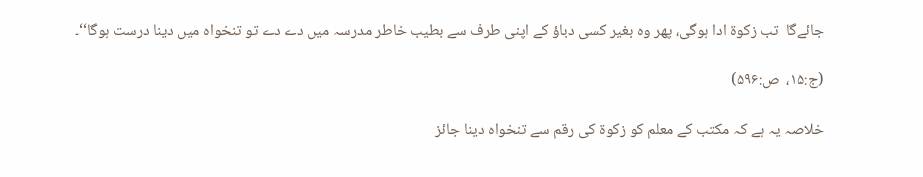جائےگا  تب زکوۃ ادا ہوگی، پھر وہ بغیر کسی دباؤ کے اپنی طرف سے بطیب خاطر مدرسہ میں دے دے تو تنخواہ میں دینا درست ہوگا‘‘۔

(ج:۱۵،  ص:۵۹۶)

خلاصہ یہ ہے کہ مکتب کے معلم کو زکوۃ کی رقم سے تنخواہ دینا جائز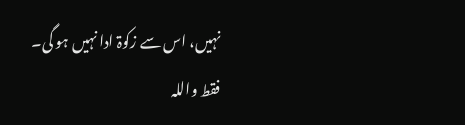نہیں، اس سے زکوۃ ادا نہیں ہو گی۔ فقط واللہ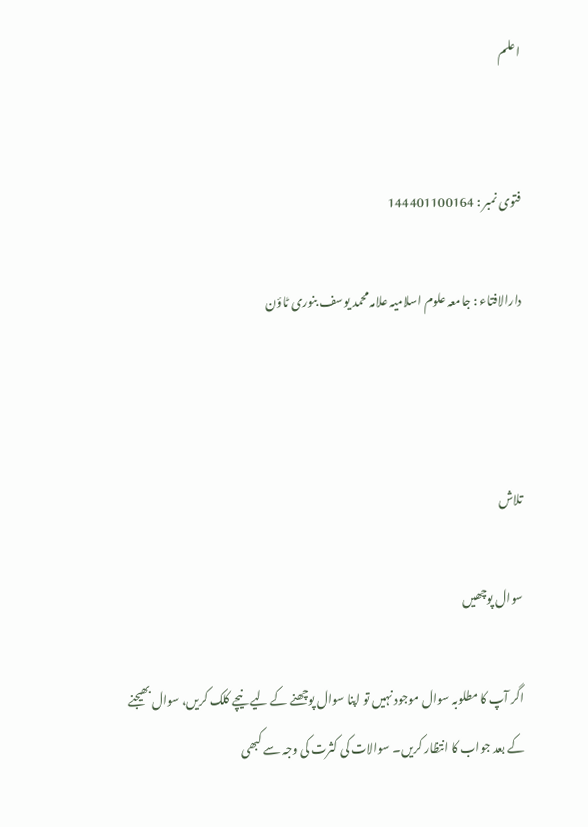اعلم


فتوی نمبر : 144401100164

دارالافتاء : جامعہ علوم اسلامیہ علامہ محمد یوسف بنوری ٹاؤن



تلاش

سوال پوچھیں

اگر آپ کا مطلوبہ سوال موجود نہیں تو اپنا سوال پوچھنے کے لیے نیچے کلک کریں، سوال بھیجنے کے بعد جواب کا انتظار کریں۔ سوالات کی کثرت کی وجہ سے کبھی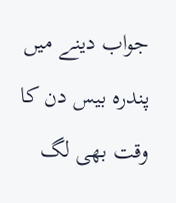جواب دینے میں پندرہ بیس دن کا وقت بھی لگ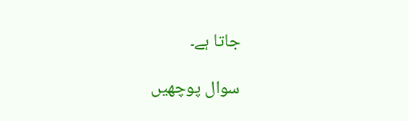جاتا ہے۔

سوال پوچھیں